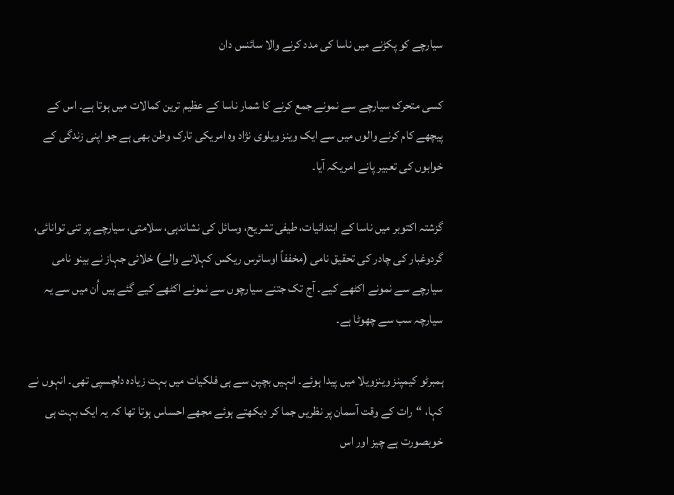سیارچے کو پکڑنے میں ناسا کی مدد کرنے والا سائنس دان

کسی متحرک سیارچے سے نمونے جمع کرنے کا شمار ناسا کے عظیم ترین کمالات میں ہوتا ہے۔ اس کے پیچھے کام کرنے والوں میں سے ایک وینز ویلوی نژاد وہ امریکی تارک وطن بھی ہے جو اپنی زندگی کے خوابوں کی تعبیر پانے امریکہ آیا۔

گزشتہ اکتوبر میں ناسا کے ابتدائیات، طیفی تشریح، وسائل کی نشاندہی، سلامتی، سیارچے پر تنی توانائی، گردوغبار کی چادر کی تحقیق نامی (مخففاً اوسائرس ریکس کہلانے والے) خلائی جہاز نے بینو نامی سیارچے سے نمونے اکٹھے کیے۔ آج تک جتنے سیارچوں سے نمونے اکٹھے کیے گئے ہیں اُن میں سے یہ سیارچہ سب سے چھوٹا ہے۔

ہمبرٹو کیمپنز وینزویلا میں پیدا ہوئے۔ انہیں بچپن سے ہی فلکیات میں بہت زیادہ دلچسپی تھی۔ انہوں نے کہا، “رات کے وقت آسمان پر نظریں جما کر دیکھتے ہوئے مجھے احساس ہوتا تھا کہ یہ ایک بہت ہی خوبصورت ہے چیز اور اس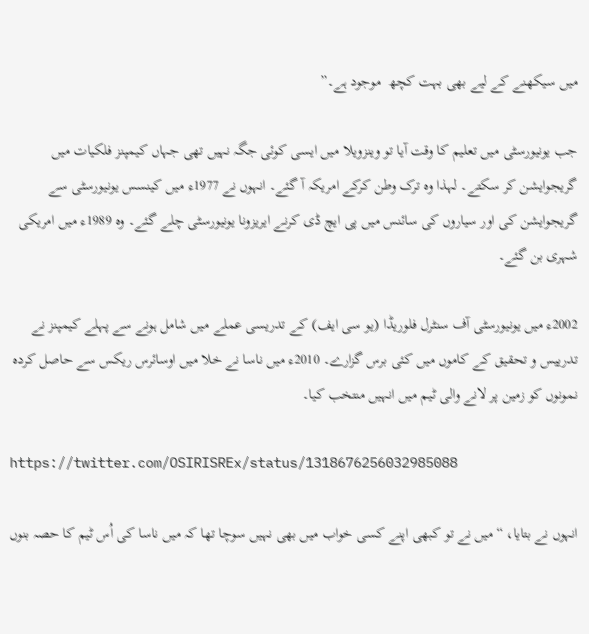میں سیکھنے کے لیے بھی بہت کچھ  موجود ہے۔”

جب یونیورسٹی میں تعلیم کا وقت آیا تو وینزویلا میں ایسی کوئی جگہ نہیں تھی جہاں کیمپنز فلکیات میں گریجوایشن کر سکتے۔ لہذا وہ ترک وطن کرکے امریکہ آ گئے۔ انہوں نے 1977ء میں کینسس یونیورسٹی سے گریجوایشن کی اور سیاروں کی سائنس میں پی ایچ ڈی کرنے ایریزونا یونیورسٹی چلے گئے۔ وہ 1989ء میں امریکی شہری بن گئے۔

2002ء میں یونیورسٹی آف سنٹرل فلوریڈا (یو سی ایف) کے تدریسی عملے میں شامل ہونے سے پہلے کیمپنز نے تدرییس و تحقیق کے کاموں میں کئی برس گزارے۔ 2010ء میں ناسا نے خلا میں اوسائرس ریکس سے حاصل کردہ نمونوں کو زمین پر لانے والی ٹیم میں انہیں منتخب کیا۔

https://twitter.com/OSIRISREx/status/1318676256032985088

انہوں نے بتایا، “میں نے تو کبھی اپنے کسی خواب میں بھی نہیں سوچا تھا کہ میں ناسا کی اُس ٹیم کا حصہ بنوں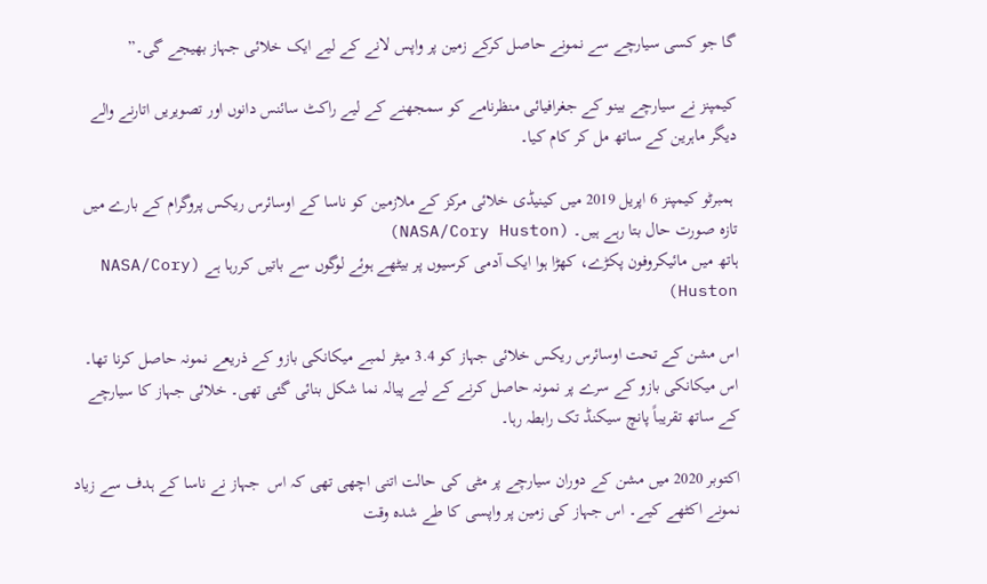گا جو کسی سیارچے سے نمونے حاصل کرکے زمین پر واپس لانے کے لیے ایک خلائی جہاز بھیجے گی۔”

کیمپنز نے سیارچے بینو کے جغرافیائی منظرنامے کو سمجھنے کے لیے راکٹ سائنس دانوں اور تصویریں اتارنے والے دیگر ماہرین کے ساتھ مل کر کام کیا۔

 ہمبرٹو کیمپنز 6 اپریل 2019 میں کینیڈی خلائی مرکز کے ملازمین کو ناسا کے اوسائرس ریکس پروگرام کے بارے میں تازہ صورت حال بتا رہے ہیں۔ (NASA/Cory Huston)
ہاتھ میں مائیکروفون پکڑے، کھڑا ہوا ایک آدمی کرسیوں پر بیٹھے ہوئے لوگوں سے باتیں کررہا ہے (NASA/Cory Huston)

اس مشن کے تحت اوسائرس ریکس خلائی جہاز کو 3.4 میٹر لمبے میکانکی بازو کے ذریعے نمونہ حاصل کرنا تھا۔ اس میکانکی بازو کے سرے پر نمونہ حاصل کرنے کے لیے پیالہ نما شکل بنائی گئی تھی۔ خلائی جہاز کا سیارچے کے ساتھ تقریباً پانچ سیکنڈ تک رابطہ رہا۔

اکتوبر 2020 میں مشن کے دوران سیارچے پر مٹی کی حالت اتنی اچھی تھی کہ اس  جہاز نے ناسا کے ہدف سے زیاد نمونے اکٹھے کیے۔ اس جہاز کی زمین پر واپسی کا طے شدہ وقت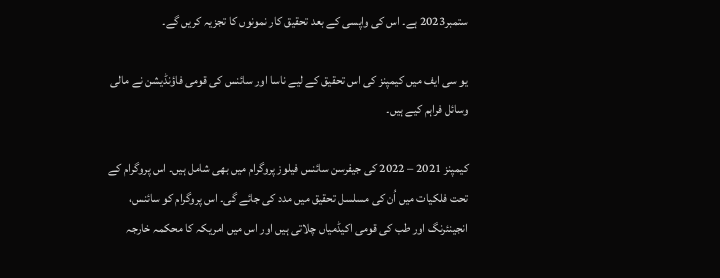ستمبر2023 ہے۔ اس کی واپسی کے بعد تحقیق کار نمونوں کا تجزیہ کریں گے۔

یو سی ایف میں کیمپنز کی اس تحقیق کے لیے ناسا اور سائنس کی قومی فاؤنڈیشن نے مالی وسائل فراہم کیے ہیں۔

کیمپنز 2021 – 2022 کی جیفرسن سائنس فیلوز پروگرام میں بھی شامل ہیں۔ اس پروگرام کے تحت فلکیات میں اُن کی مسلسل تحقیق میں مدد کی جائے گی۔ اس پروگرام کو سائنس، انجینئرنگ اور طب کی قومی اکیڈمیاں چلاتی ہیں اور اس میں امریکہ کا محکمہ خارجہ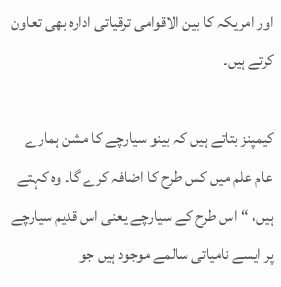اور امریکہ کا بین الاقوامی ترقیاتی ادارہ بھی تعاون کرتے ہیں۔

کیمپنز بتاتے ہیں کہ بینو سیارچے کا مشن ہمارے عام علم میں کس طرح کا اضافہ کرے گا۔ وہ کہتے ہیں، “اس طرح کے سیارچے یعنی اس قدیم سیارچے پر ایسے نامیاتی سالمے موجود ہیں جو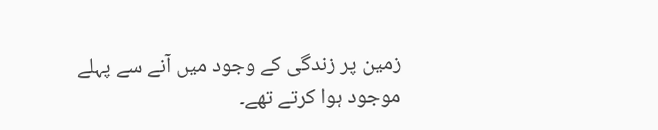زمین پر زندگی کے وجود میں آنے سے پہلے موجود ہوا کرتے تھے۔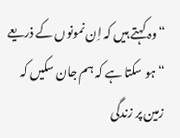“وہ کہتے ہیں کہ اِن نمونوں کے ذریعے “ہو سکتا ہے کہ ہم جان سکیں کہ زمین پر زندگی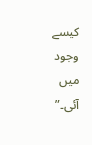کیسے وجود میں آئی۔”